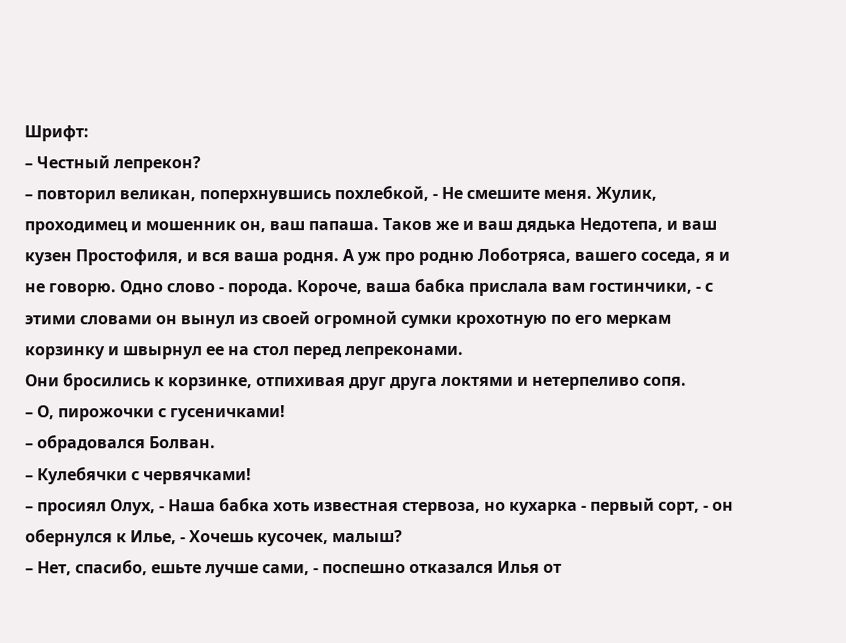Шрифт:
– Честный лепрекон?
– повторил великан, поперхнувшись похлебкой, - Не смешите меня. Жулик, проходимец и мошенник он, ваш папаша. Таков же и ваш дядька Недотепа, и ваш кузен Простофиля, и вся ваша родня. А уж про родню Лоботряса, вашего соседа, я и не говорю. Одно слово - порода. Короче, ваша бабка прислала вам гостинчики, - с этими словами он вынул из своей огромной сумки крохотную по его меркам корзинку и швырнул ее на стол перед лепреконами.
Они бросились к корзинке, отпихивая друг друга локтями и нетерпеливо сопя.
– О, пирожочки с гусеничками!
– обрадовался Болван.
– Кулебячки с червячками!
– просиял Олух, - Наша бабка хоть известная стервоза, но кухарка - первый сорт, - он обернулся к Илье, - Хочешь кусочек, малыш?
– Нет, спасибо, ешьте лучше сами, - поспешно отказался Илья от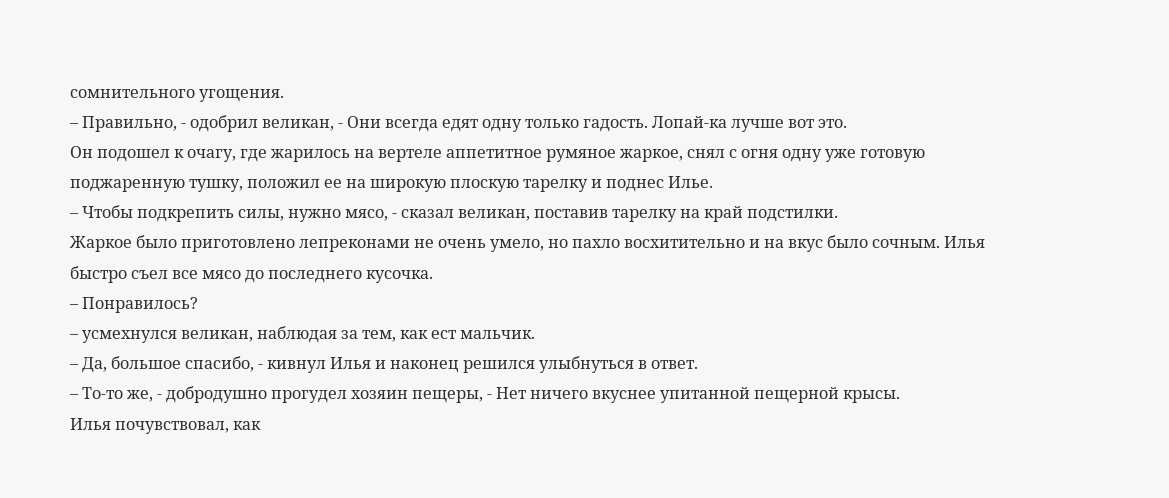сомнительного угощения.
– Правильно, - одобрил великан, - Они всегда едят одну только гадость. Лопай-ка лучше вот это.
Он подошел к очагу, где жарилось на вертеле аппетитное румяное жаркое, снял с огня одну уже готовую поджаренную тушку, положил ее на широкую плоскую тарелку и поднес Илье.
– Чтобы подкрепить силы, нужно мясо, - сказал великан, поставив тарелку на край подстилки.
Жаркое было приготовлено лепреконами не очень умело, но пахло восхитительно и на вкус было сочным. Илья быстро съел все мясо до последнего кусочка.
– Понравилось?
– усмехнулся великан, наблюдая за тем, как ест мальчик.
– Да, большое спасибо, - кивнул Илья и наконец решился улыбнуться в ответ.
– То-то же, - добродушно прогудел хозяин пещеры, - Нет ничего вкуснее упитанной пещерной крысы.
Илья почувствовал, как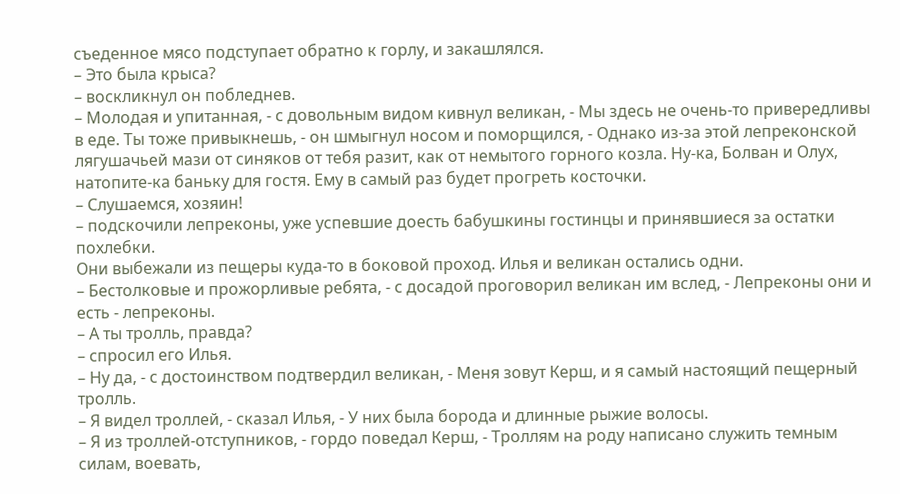съеденное мясо подступает обратно к горлу, и закашлялся.
– Это была крыса?
– воскликнул он побледнев.
– Молодая и упитанная, - с довольным видом кивнул великан, - Мы здесь не очень-то привередливы в еде. Ты тоже привыкнешь, - он шмыгнул носом и поморщился, - Однако из-за этой лепреконской лягушачьей мази от синяков от тебя разит, как от немытого горного козла. Ну-ка, Болван и Олух, натопите-ка баньку для гостя. Ему в самый раз будет прогреть косточки.
– Слушаемся, хозяин!
– подскочили лепреконы, уже успевшие доесть бабушкины гостинцы и принявшиеся за остатки похлебки.
Они выбежали из пещеры куда-то в боковой проход. Илья и великан остались одни.
– Бестолковые и прожорливые ребята, - с досадой проговорил великан им вслед, - Лепреконы они и есть - лепреконы.
– А ты тролль, правда?
– спросил его Илья.
– Ну да, - с достоинством подтвердил великан, - Меня зовут Керш, и я самый настоящий пещерный тролль.
– Я видел троллей, - сказал Илья, - У них была борода и длинные рыжие волосы.
– Я из троллей-отступников, - гордо поведал Керш, - Троллям на роду написано служить темным силам, воевать,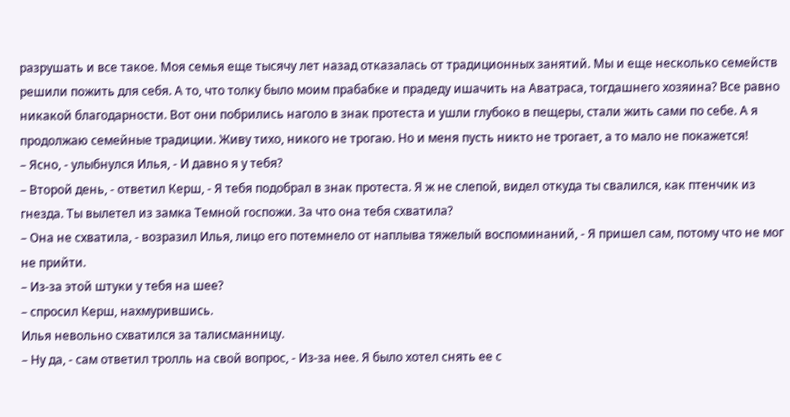разрушать и все такое. Моя семья еще тысячу лет назад отказалась от традиционных занятий. Мы и еще несколько семейств решили пожить для себя. А то, что толку было моим прабабке и прадеду ишачить на Аватраса, тогдашнего хозяина? Все равно никакой благодарности. Вот они побрились наголо в знак протеста и ушли глубоко в пещеры, стали жить сами по себе. А я продолжаю семейные традиции. Живу тихо, никого не трогаю. Но и меня пусть никто не трогает, а то мало не покажется!
– Ясно, - улыбнулся Илья, - И давно я у тебя?
– Второй день, - ответил Керш, - Я тебя подобрал в знак протеста. Я ж не слепой, видел откуда ты свалился, как птенчик из гнезда. Ты вылетел из замка Темной госпожи. За что она тебя схватила?
– Она не схватила, - возразил Илья, лицо его потемнело от наплыва тяжелый воспоминаний, - Я пришел сам, потому что не мог не прийти.
– Из-за этой штуки у тебя на шее?
– спросил Керш, нахмурившись.
Илья невольно схватился за талисманницу.
– Ну да, - сам ответил тролль на свой вопрос, - Из-за нее. Я было хотел снять ее с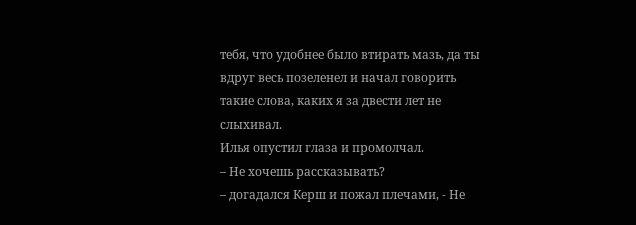тебя, что удобнее было втирать мазь, да ты вдруг весь позеленел и начал говорить такие слова, каких я за двести лет не слыхивал.
Илья опустил глаза и промолчал.
– Не хочешь рассказывать?
– догадался Керш и пожал плечами, - Не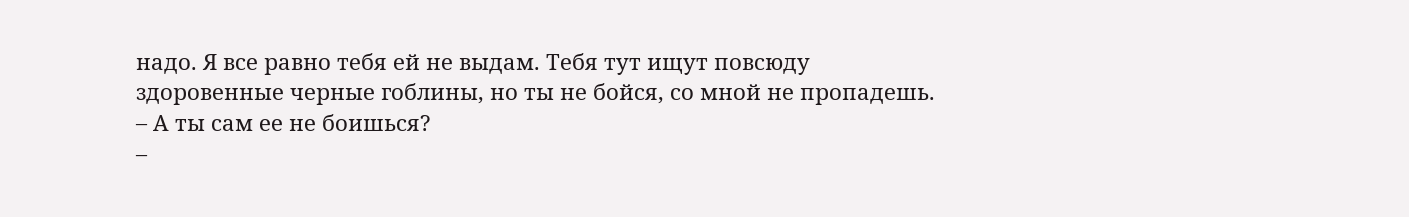надо. Я все равно тебя ей не выдам. Тебя тут ищут повсюду здоровенные черные гоблины, но ты не бойся, со мной не пропадешь.
– А ты сам ее не боишься?
–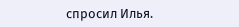спросил Илья.